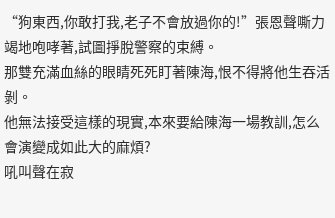“狗東西,你敢打我,老子不會放過你的!”張恩聲嘶力竭地咆哮著,試圖掙脫警察的束縛。
那雙充滿血絲的眼睛死死盯著陳海,恨不得將他生吞活剝。
他無法接受這樣的現實,本來要給陳海一場教訓,怎么會演變成如此大的麻煩?
吼叫聲在寂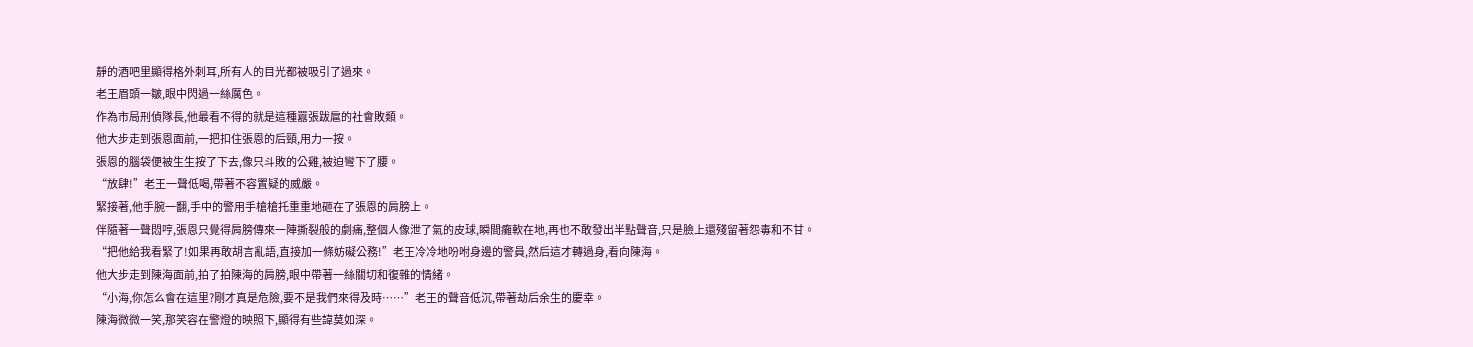靜的酒吧里顯得格外刺耳,所有人的目光都被吸引了過來。
老王眉頭一皺,眼中閃過一絲厲色。
作為市局刑偵隊長,他最看不得的就是這種囂張跋扈的社會敗類。
他大步走到張恩面前,一把扣住張恩的后頸,用力一按。
張恩的腦袋便被生生按了下去,像只斗敗的公雞,被迫彎下了腰。
“放肆!”老王一聲低喝,帶著不容置疑的威嚴。
緊接著,他手腕一翻,手中的警用手槍槍托重重地砸在了張恩的肩膀上。
伴隨著一聲悶哼,張恩只覺得肩膀傳來一陣撕裂般的劇痛,整個人像泄了氣的皮球,瞬間癱軟在地,再也不敢發出半點聲音,只是臉上還殘留著怨毒和不甘。
“把他給我看緊了!如果再敢胡言亂語,直接加一條妨礙公務!”老王冷冷地吩咐身邊的警員,然后這才轉過身,看向陳海。
他大步走到陳海面前,拍了拍陳海的肩膀,眼中帶著一絲關切和復雜的情緒。
“小海,你怎么會在這里?剛才真是危險,要不是我們來得及時……”老王的聲音低沉,帶著劫后余生的慶幸。
陳海微微一笑,那笑容在警燈的映照下,顯得有些諱莫如深。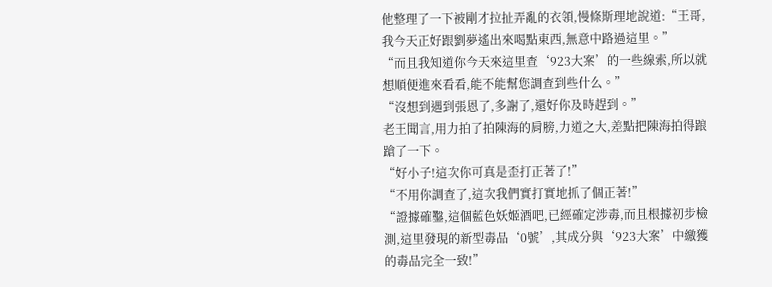他整理了一下被剛才拉扯弄亂的衣領,慢條斯理地說道:“王哥,我今天正好跟劉夢遙出來喝點東西,無意中路過這里。”
“而且我知道你今天來這里查‘923大案’的一些線索,所以就想順便進來看看,能不能幫您調查到些什么。”
“沒想到遇到張恩了,多謝了,還好你及時趕到。”
老王聞言,用力拍了拍陳海的肩膀,力道之大,差點把陳海拍得踉蹌了一下。
“好小子!這次你可真是歪打正著了!”
“不用你調查了,這次我們實打實地抓了個正著!”
“證據確鑿,這個藍色妖姬酒吧,已經確定涉毒,而且根據初步檢測,這里發現的新型毒品‘0號’,其成分與‘923大案’中繳獲的毒品完全一致!”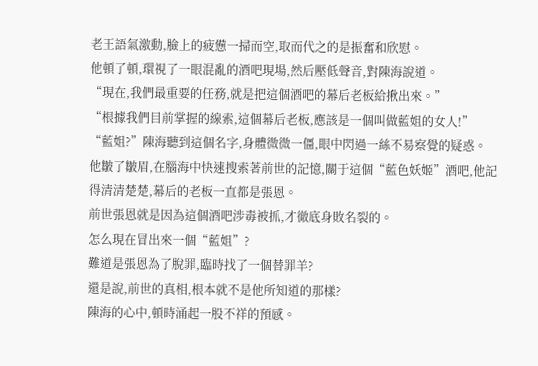老王語氣激動,臉上的疲憊一掃而空,取而代之的是振奮和欣慰。
他頓了頓,環視了一眼混亂的酒吧現場,然后壓低聲音,對陳海說道。
“現在,我們最重要的任務,就是把這個酒吧的幕后老板給揪出來。”
“根據我們目前掌握的線索,這個幕后老板,應該是一個叫做藍姐的女人!”
“藍姐?”陳海聽到這個名字,身體微微一僵,眼中閃過一絲不易察覺的疑惑。
他皺了皺眉,在腦海中快速搜索著前世的記憶,關于這個“藍色妖姬”酒吧,他記得清清楚楚,幕后的老板一直都是張恩。
前世張恩就是因為這個酒吧涉毒被抓,才徹底身敗名裂的。
怎么現在冒出來一個“藍姐”?
難道是張恩為了脫罪,臨時找了一個替罪羊?
還是說,前世的真相,根本就不是他所知道的那樣?
陳海的心中,頓時涌起一股不祥的預感。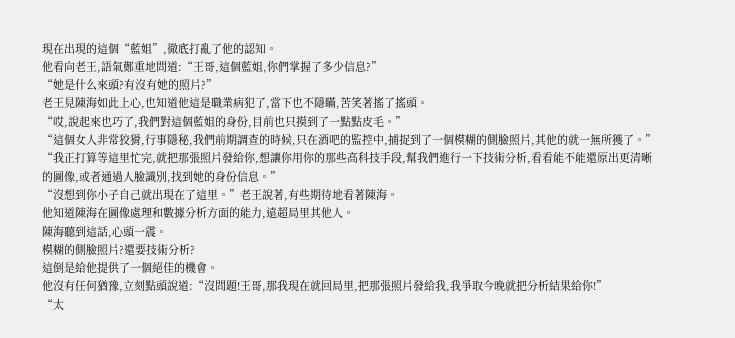現在出現的這個“藍姐”,徹底打亂了他的認知。
他看向老王,語氣鄭重地問道:“王哥,這個藍姐,你們掌握了多少信息?”
“她是什么來頭?有沒有她的照片?”
老王見陳海如此上心,也知道他這是職業病犯了,當下也不隱瞞,苦笑著搖了搖頭。
“哎,說起來也巧了,我們對這個藍姐的身份,目前也只摸到了一點點皮毛。”
“這個女人非常狡猾,行事隱秘,我們前期調查的時候,只在酒吧的監控中,捕捉到了一個模糊的側臉照片,其他的就一無所獲了。”
“我正打算等這里忙完,就把那張照片發給你,想讓你用你的那些高科技手段,幫我們進行一下技術分析,看看能不能還原出更清晰的圖像,或者通過人臉識別,找到她的身份信息。”
“沒想到你小子自己就出現在了這里。”老王說著,有些期待地看著陳海。
他知道陳海在圖像處理和數據分析方面的能力,遠超局里其他人。
陳海聽到這話,心頭一震。
模糊的側臉照片?還要技術分析?
這倒是給他提供了一個絕佳的機會。
他沒有任何猶豫,立刻點頭說道:“沒問題!王哥,那我現在就回局里,把那張照片發給我,我爭取今晚就把分析結果給你!”
“太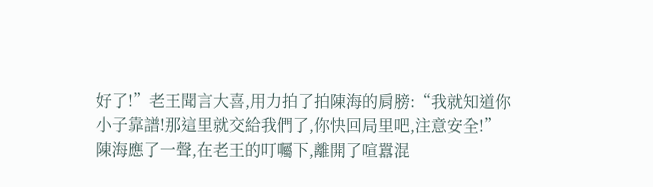好了!”老王聞言大喜,用力拍了拍陳海的肩膀:“我就知道你小子靠譜!那這里就交給我們了,你快回局里吧,注意安全!”
陳海應了一聲,在老王的叮囑下,離開了喧囂混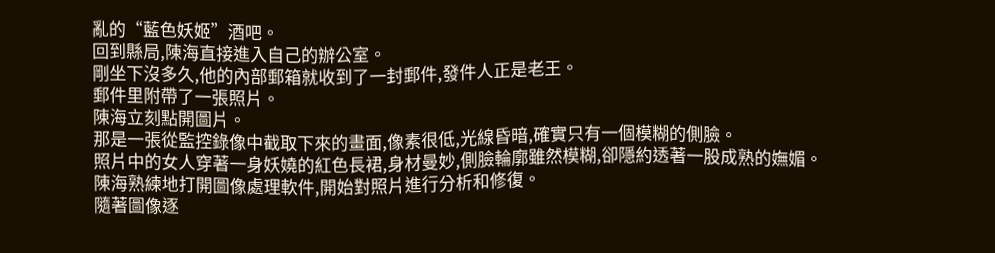亂的“藍色妖姬”酒吧。
回到縣局,陳海直接進入自己的辦公室。
剛坐下沒多久,他的內部郵箱就收到了一封郵件,發件人正是老王。
郵件里附帶了一張照片。
陳海立刻點開圖片。
那是一張從監控錄像中截取下來的畫面,像素很低,光線昏暗,確實只有一個模糊的側臉。
照片中的女人穿著一身妖嬈的紅色長裙,身材曼妙,側臉輪廓雖然模糊,卻隱約透著一股成熟的嫵媚。
陳海熟練地打開圖像處理軟件,開始對照片進行分析和修復。
隨著圖像逐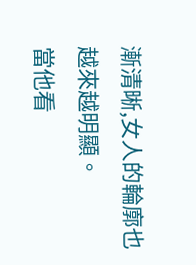漸清晰,女人的輪廓也越來越明顯。
當他看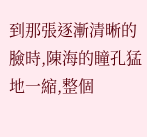到那張逐漸清晰的臉時,陳海的瞳孔猛地一縮,整個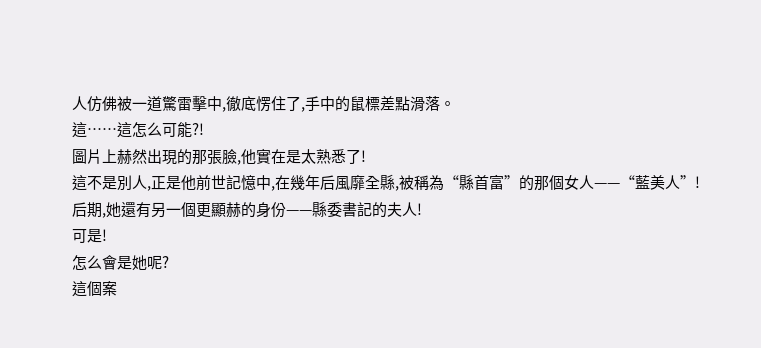人仿佛被一道驚雷擊中,徹底愣住了,手中的鼠標差點滑落。
這……這怎么可能?!
圖片上赫然出現的那張臉,他實在是太熟悉了!
這不是別人,正是他前世記憶中,在幾年后風靡全縣,被稱為“縣首富”的那個女人——“藍美人”!
后期,她還有另一個更顯赫的身份——縣委書記的夫人!
可是!
怎么會是她呢?
這個案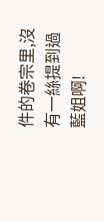件的卷宗里,沒有一絲提到過藍姐啊!